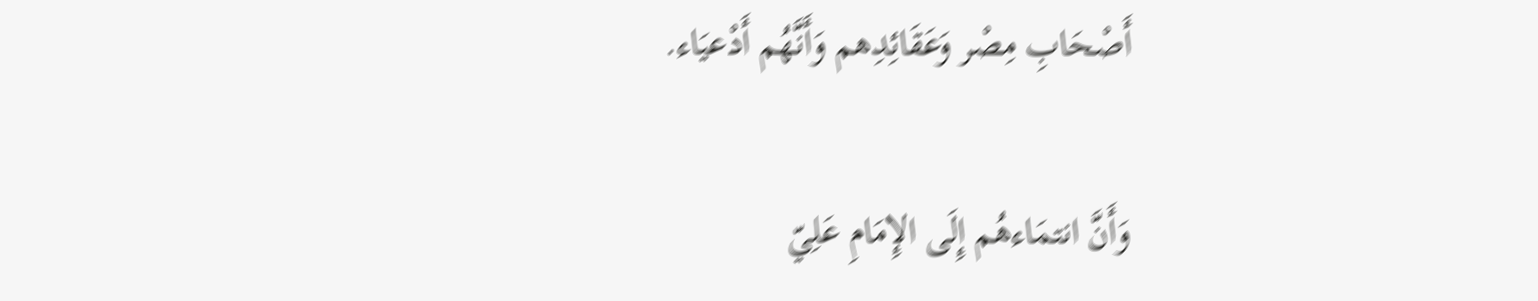أَصْحَابِ مِصْر وَعَقَائِدِهم وَأَنَّهُم أَدْعيَاء.

وَأَنَّ انتمَاءهُم إِلَى الإِمَامِ عَلِيّ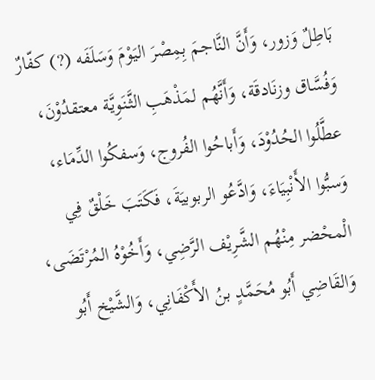بَاطِلٌ وَزور، وَأَنَّ النَّاجمَ بِمِصْرَ اليَوْمَ وَسَلَفَه (?) كفّارٌ وَفُسَّاق وزنَادقَة، وَأَنَّهُم لمَذْهَبِ الثَّنَوِيَّة معتقدُوْنَ، عطَّلُوا الحُدُوْدَ، وَأَباحُوا الفُروج، وَسفكُوا الدِّمَاء، وَسبُّوا الأَنْبِيَاءَ، وَادَّعُو الربوبيَةَ، فَكَتَبَ خَلْقٌ فِي الْمحْضر مِنْهُم الشَّرِيْف الرَّضِي، وَأَخُوْهُ المُرْتَضَى، وَالقَاضِي أَبُو مُحَمَّدٍ بنُ الأَكْفَانِي، وَالشَّيْخ أَبُو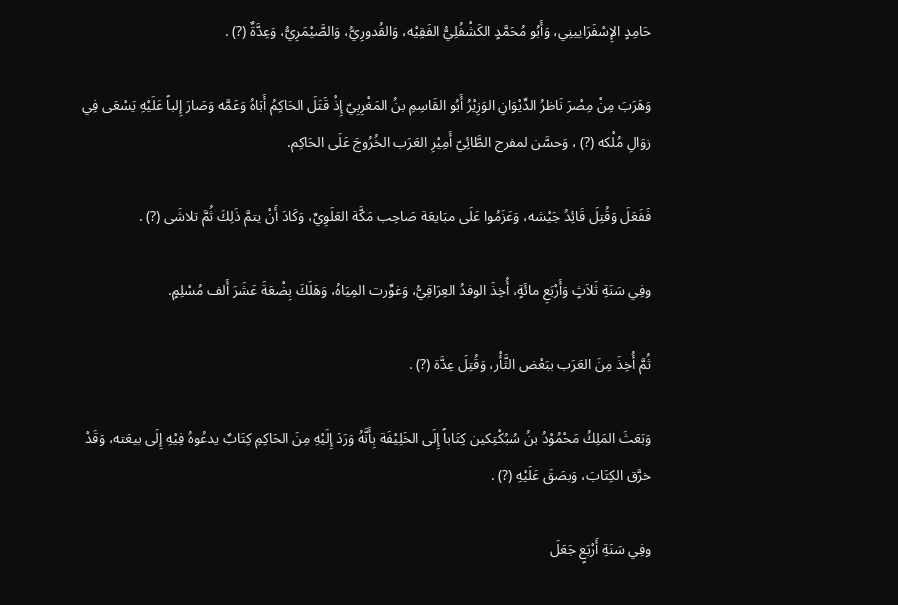حَامِدٍ الإِسْفَرَايينِي، وَأَبُو مُحَمَّدٍ الكَشْفُلِيُّ الفَقِيْه، وَالقُدورِيُّ، وَالصَّيْمَرِيُّ، وَعِدَّةٌ (?) .

وَهَرَبَ مِنْ مِصْرَ نَاظرُ الدِّيْوَانِ الوَزِيْرُ أَبُو القَاسِمِ بنُ المَغْرِبِيّ إِذْ قَتَلَ الحَاكِمُ أَبَاهُ وَعَمَّه وَصَارَ إِلباً عَلَيْهِ يَسْعَى فِي زوَالِ مُلْكه (?) ، وَحسَّن لمفرج الطَّائِيّ أَمِيْرِ العَرَب الخُرُوجَ عَلَى الحَاكِم.

فَفَعَلَ وَقُتِلَ قَائِدُ جَيْشه، وَعَزَمُوا عَلَى مبَايعَة صَاحِب مَكَّة العَلَوِيِّ، وَكَادَ أَنْ يتمَّ ذَلِكَ ثُمَّ تلاشَى (?) .

وفِي سَنَةِ ثَلاَثٍ وَأَرْبَعِ مائَةٍ، أُخِذَ الوفدُ العِرَاقِيُّ، وَغوِّرت المِيَاهُ، وَهَلَكَ بِضْعَةَ عَشَرَ أَلف مُسْلِمٍ.

ثُمَّ أُخِذَ مِنَ العَرَب ببَعْض الثَّأْر، وَقُتِلَ عِدَّة (?) .

وَبَعَثَ المَلِكُ مَحْمُوْدُ بنُ سُبُكْتِكين كِتَاباً إِلَى الخَلِيْفَة بِأَنَّهُ وَرَدَ إِلَيْهِ مِنَ الحَاكِمِ كِتَابٌ يدعُوهُ فِيْهِ إِلَى بيعَته، وَقَدْ خرَّق الكِتَابَ، وَبصَقَ عَلَيْهِ (?) .

وفِي سَنَةِ أَرْبَعٍ جَعَلَ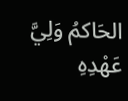الحَاكمُ وَلِيَّ عَهْدِهِ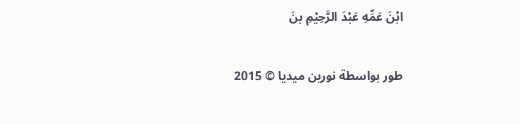ابْنَ عَمِّهِ عَبْدَ الرَّحِيْمِ بنَ

طور بواسطة نورين ميديا © 2015